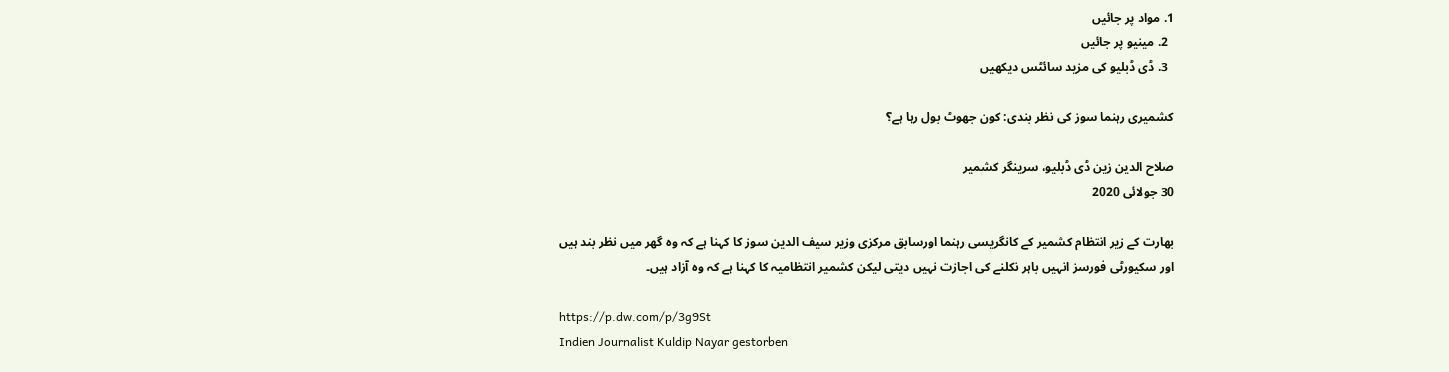1. مواد پر جائیں
  2. مینیو پر جائیں
  3. ڈی ڈبلیو کی مزید سائٹس دیکھیں

کشمیری رہنما سوز کی نظر بندی: کون جھوٹ بول رہا ہے؟

صلاح الدین زین ڈی ڈبلیو، سرینگر کشمیر
30 جولائی 2020

بھارت کے زیر انتظام کشمیر کے کانگریسی رہنما اورسابق مرکزی وزیر سیف الدین سوز کا کہنا ہے کہ وہ گھر میں نظر بند ہیں اور سکیورٹی فورسز انہیں باہر نکلنے کی اجازت نہیں دیتی لیکن کشمیر انتظامیہ کا کہنا ہے کہ وہ آزاد ہیں۔

https://p.dw.com/p/3g9St
Indien Journalist Kuldip Nayar gestorben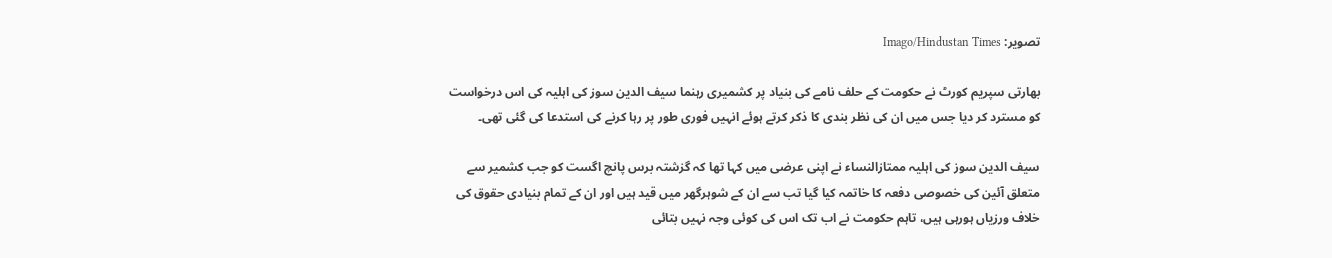تصویر: Imago/Hindustan Times

بھارتی سپریم کورٹ نے حکومت کے حلف نامے کی بنیاد پر کشمیری رہنما سیف الدین سوز کی اہلیہ کی اس درخواست کو مسترد کر دیا جس میں ان کی نظر بندی کا ذکر کرتے ہوئے انہیں فوری طور پر رہا کرنے کی استدعا کی گئی تھی۔

سیف الدین سوز کی اہلیہ ممتازالنساء نے اپنی عرضی میں کہا تھا کہ گزشتہ برس پانچ اگست کو جب کشمیر سے متعلق آئین کی خصوصی دفعہ کا خاتمہ کیا گیا تب سے ان کے شوہرگھر میں قید ہیں اور ان کے تمام بنیادی حقوق کی خلاف ورزیاں ہورہی ہیں، تاہم حکومت نے اب تک اس کی کوئی وجہ نہیں بتائی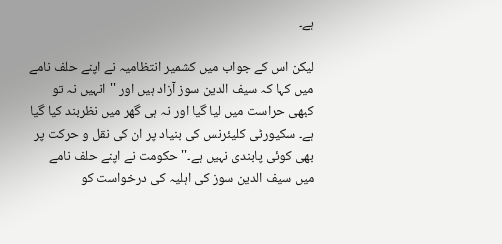ہے۔

لیکن اس کے جواب میں کشمیر انتظامیہ نے اپنے حلف نامے میں کہا کہ سیف الدین سوز آزاد ہیں اور ''انہیں نہ تو کبھی حراست میں لیا گیا اور نہ ہی گھر میں نظربند کیا گیا ہے۔ سکیورٹی کلیئرنس کی بنیاد پر ان کی نقل و حرکت پر بھی کوئی پابندی نہیں ہے۔'' حکومت نے اپنے حلف نامے میں سیف الدین سوز کی اہلیہ کی درخواست کو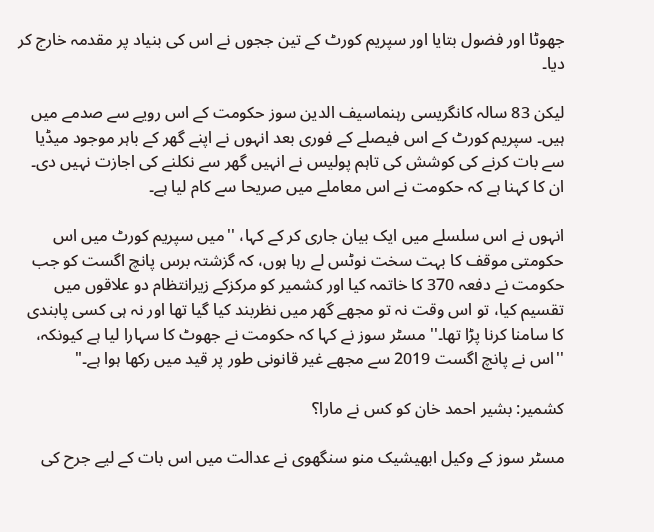جھوٹا اور فضول بتایا اور سپریم کورٹ کے تین ججوں نے اس کی بنیاد پر مقدمہ خارج کر دیا۔

لیکن 83 سالہ کانگریسی رہنماسیف الدین سوز حکومت کے اس رویے سے صدمے میں ہیں۔ سپریم کورٹ کے اس فیصلے کے فوری بعد انہوں نے اپنے گھر کے باہر موجود میڈیا سے بات کرنے کی کوشش کی تاہم پولیس نے انہیں گھر سے نکلنے کی اجازت نہیں دی۔ ان کا کہنا ہے کہ حکومت نے اس معاملے میں صریحا سے کام لیا ہے۔

انہوں نے اس سلسلے میں ایک بیان جاری کر کے کہا، ''میں سپریم کورٹ میں اس حکومتی موقف کا بہت سخت نوٹس لے رہا ہوں، کہ گزشتہ برس پانچ اگست کو جب حکومت نے دفعہ 370 کا خاتمہ کیا اور کشمیر کو مرکزکے زیرانتظام دو علاقوں میں تقسیم کیا، تو اس وقت نہ تو مجھے گھر میں نظربند کیا گیا تھا اور نہ ہی کسی پابندی کا سامنا کرنا پڑا تھا۔'' مسٹر سوز نے کہا کہ حکومت نے جھوٹ کا سہارا لیا ہے کیونکہ، ''اس نے پانچ اگست 2019 سے مجھے غیر قانونی طور پر قید میں رکھا ہوا ہے۔"

کشمیر: بشیر احمد خان کو کس نے مارا؟

مسٹر سوز کے وکیل ابھیشیک منو سنگھوی نے عدالت میں اس بات کے لیے جرح کی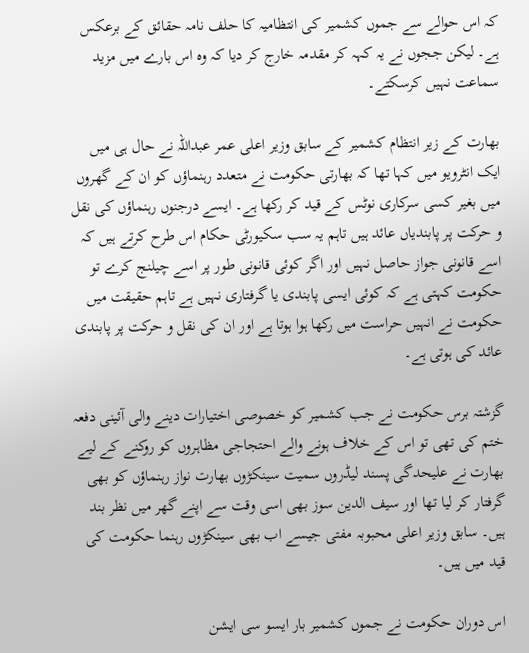کہ اس حوالے سے جموں کشمیر کی انتظامیہ کا حلف نامہ حقائق کے برعکس ہے۔ لیکن ججوں نے یہ کہہ کر مقدمہ خارج کر دیا کہ وہ اس بارے میں مزید سماعت نہیں کرسکتے۔

بھارت کے زیر انتظام کشمیر کے سابق وزیر اعلی عمر عبداللہ نے حال ہی میں ایک انٹرویو میں کہا تھا کہ بھارتی حکومت نے متعدد رہنماؤں کو ان کے گھروں میں بغیر کسی سرکاری نوٹس کے قید کر رکھا ہے۔ ایسے درجنوں رہنماؤں کی نقل و حرکت پر پابندیاں عائد ہیں تاہم یہ سب سکیورٹی حکام اس طرح کرتے ہیں کہ اسے قانونی جواز حاصل نہیں اور اگر کوئی قانونی طور پر اسے چیلنج کرے تو حکومت کہتی ہے کہ کوئی ایسی پابندی یا گرفتاری نہیں ہے تاہم حقیقت میں حکومت نے انہیں حراست میں رکھا ہوا ہوتا ہے اور ان کی نقل و حرکت پر پابندی عائد کی ہوتی ہے۔

گزشتہ برس حکومت نے جب کشمیر کو خصوصی اختیارات دینے والی آئینی دفعہ ختم کی تھی تو اس کے خلاف ہونے والے احتجاجی مظاہروں کو روکنے کے لیے بھارت نے علیحدگی پسند لیڈروں سمیت سینکڑوں بھارت نواز رہنماؤں کو بھی گرفتار کر لیا تھا اور سیف الدین سوز بھی اسی وقت سے اپنے گھر میں نظر بند ہیں۔ سابق وزیر اعلی محبوبہ مفتی جیسے اب بھی سینکڑوں رہنما حکومت کی قید میں ہیں۔

اس دوران حکومت نے جموں کشمیر بار ایسو سی ایشن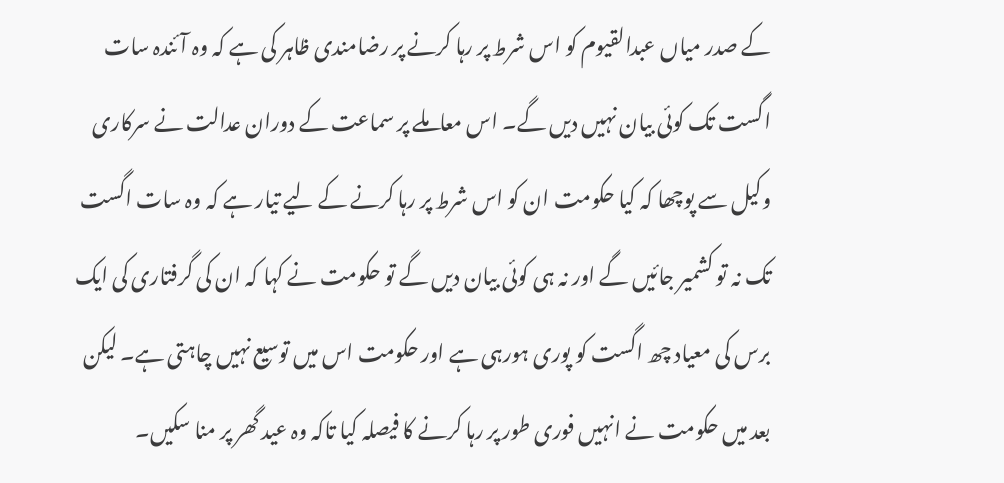کے صدر میاں عبدالقیوم کو اس شرط پر رہا کرنے پر رضامندی ظاہر کی ہے کہ وہ آئندہ سات اگست تک کوئی بیان نہیں دیں گے۔ اس معاملے پر سماعت کے دوران عدالت نے سرکاری وکیل سے پوچھا کہ کیا حکومت ان کو اس شرط پر رہا کرنے کے لیے تیار ہے کہ وہ سات اگست تک نہ تو کشمیر جائیں گے اور نہ ہی کوئی بیان دیں گے تو حکومت نے کہا کہ ان کی گرفتاری کی ایک برس کی معیاد چھ اگست کو پوری ہورہی ہے اور حکومت اس میں توسیع نہیں چاہتی ہے۔ لیکن بعد میں حکومت نے انہیں فوری طور پر رہا کرنے کا فیصلہ کیا تاکہ وہ عید گھر پر منا سکیں۔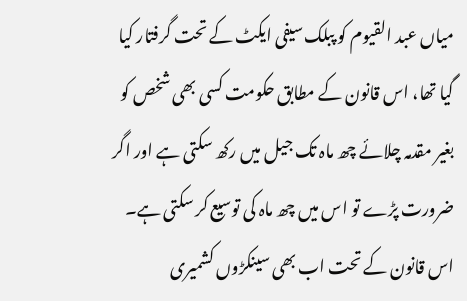میاں عبد القیوم کو پبلک سیفی ایکٹ کے تحت گرفتار کیا گیا تھا، اس قانون کے مطابق حکومت کسی بھی شخص کو بغیر مقدمہ چلائے چھ ماہ تک جیل میں رکھ سکتی ہے اور اگر ضرورت پڑے تو اس میں چھ ماہ کی توسیع کر سکتی ہے۔ اس قانون کے تحت اب بھی سینکڑوں کشمیری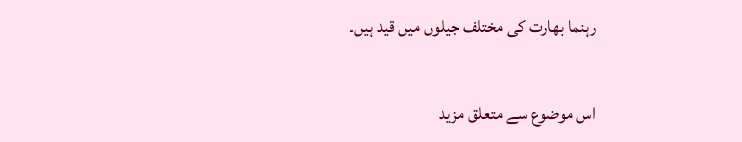رہنما بھارت کی مختلف جیلوں میں قید ہیں۔

اس موضوع سے متعلق مزید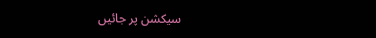سیکشن پر جائیں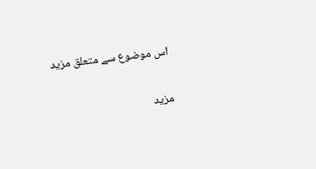اس موضوع سے متعلق مزید

مزید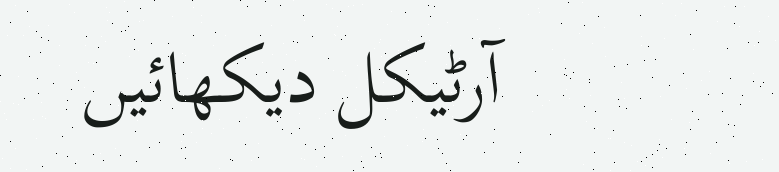آرٹیکل دیکھائیں